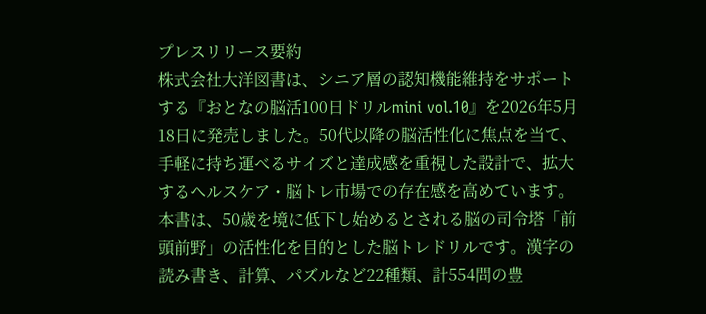プレスリリース要約
株式会社大洋図書は、シニア層の認知機能維持をサポートする『おとなの脳活100日ドリルmini vol.10』を2026年5月18日に発売しました。50代以降の脳活性化に焦点を当て、手軽に持ち運べるサイズと達成感を重視した設計で、拡大するヘルスケア・脳トレ市場での存在感を高めています。
本書は、50歳を境に低下し始めるとされる脳の司令塔「前頭前野」の活性化を目的とした脳トレドリルです。漢字の読み書き、計算、パズルなど22種類、計554問の豊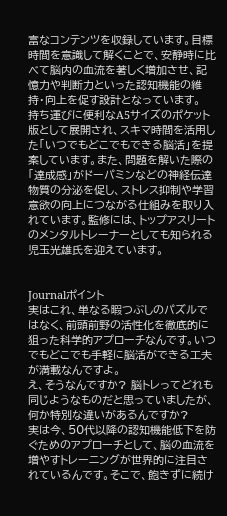富なコンテンツを収録しています。目標時間を意識して解くことで、安静時に比べて脳内の血流を著しく増加させ、記憶力や判断力といった認知機能の維持・向上を促す設計となっています。
持ち運びに便利なA5サイズのポケット版として展開され、スキマ時間を活用した「いつでもどこでもできる脳活」を提案しています。また、問題を解いた際の「達成感」がドーパミンなどの神経伝達物質の分泌を促し、ストレス抑制や学習意欲の向上につながる仕組みを取り入れています。監修には、トップアスリートのメンタルトレーナーとしても知られる児玉光雄氏を迎えています。


Journalポイント
実はこれ、単なる暇つぶしのパズルではなく、前頭前野の活性化を徹底的に狙った科学的アプローチなんです。いつでもどこでも手軽に脳活ができる工夫が満載なんですよ。
え、そうなんですか? 脳トレってどれも同じようなものだと思っていましたが、何か特別な違いがあるんですか?
実は今、50代以降の認知機能低下を防ぐためのアプローチとして、脳の血流を増やすトレーニングが世界的に注目されているんです。そこで、飽きずに続け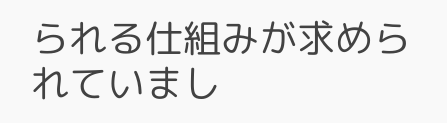られる仕組みが求められていまし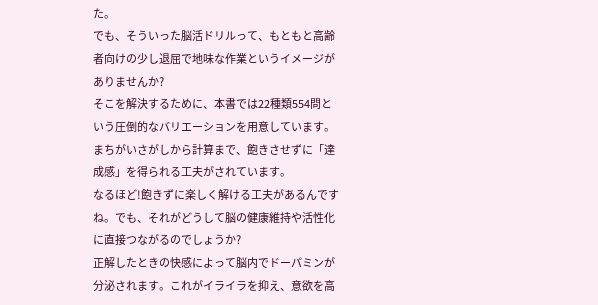た。
でも、そういった脳活ドリルって、もともと高齢者向けの少し退屈で地味な作業というイメージがありませんか?
そこを解決するために、本書では22種類554問という圧倒的なバリエーションを用意しています。まちがいさがしから計算まで、飽きさせずに「達成感」を得られる工夫がされています。
なるほど!飽きずに楽しく解ける工夫があるんですね。でも、それがどうして脳の健康維持や活性化に直接つながるのでしょうか?
正解したときの快感によって脳内でドーパミンが分泌されます。これがイライラを抑え、意欲を高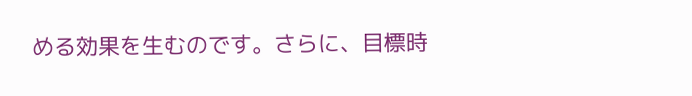める効果を生むのです。さらに、目標時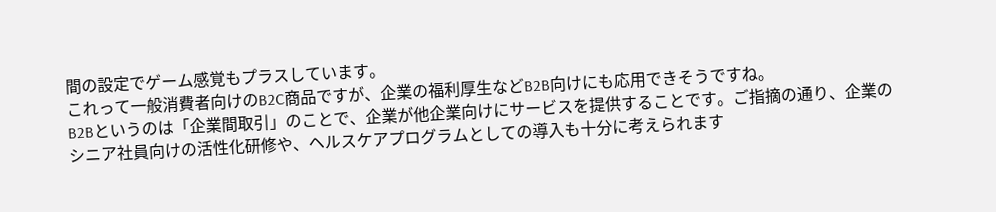間の設定でゲーム感覚もプラスしています。
これって一般消費者向けのB2C商品ですが、企業の福利厚生などB2B向けにも応用できそうですね。
B2Bというのは「企業間取引」のことで、企業が他企業向けにサービスを提供することです。ご指摘の通り、企業のシニア社員向けの活性化研修や、ヘルスケアプログラムとしての導入も十分に考えられます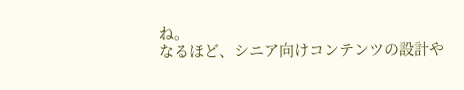ね。
なるほど、シニア向けコンテンツの設計や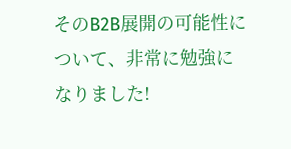そのB2B展開の可能性について、非常に勉強になりました!